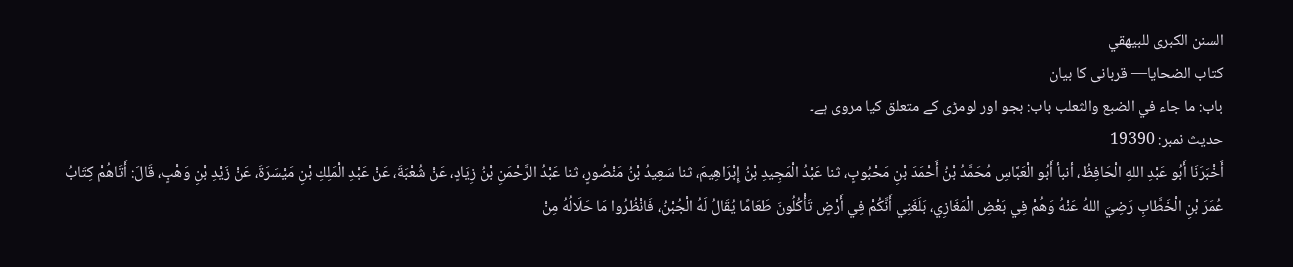السنن الكبرى للبيهقي
كتاب الضحايا— قربانى کا بیان
باب: ما جاء في الضبع والثعلب باب: بجو اور لومڑی کے متعلق کیا مروی ہے۔
حدیث نمبر: 19390
أَخْبَرَنَا أَبُو عَبْدِ اللهِ الْحَافِظُ، أنبأ أَبُو الْعَبَّاسِ مُحَمَّدُ بْنُ أَحْمَدَ بْنِ مَحْبُوبٍ، ثنا عَبْدُ الْمَجِيدِ بْنُ إِبْرَاهِيمَ، ثنا سَعِيدُ بْنُ مَنْصُورٍ، ثنا عَبْدُ الرَّحْمَنِ بْنُ زِيَادٍ، عَنْ شُعْبَةَ، عَنْ عَبْدِ الْمَلِكِ بْنِ مَيْسَرَةَ، عَنْ زَيْدِ بْنِ وَهْبٍ، قَالَ: أَتَاهُمْ كِتَابُ عُمَرَ بْنِ الْخَطَّابِ رَضِيَ اللهُ عَنْهُ وَهُمْ فِي بَعْضِ الْمَغَازِي، بَلَغَنِي أَنَّكُمْ فِي أَرْضٍ تَأْكُلُونَ طَعَامًا يُقَالُ لَهُ الْجُبْنُ، فَانْظُرُوا مَا حَلَالُهُ مِنْ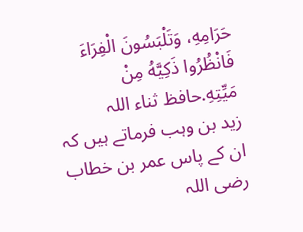حَرَامِهِ، وَتَلْبَسُونَ الْفِرَاءَ فَانْظُرُوا ذَكِيَّهُ مِنْ مَيِّتِهِ.حافظ ثناء اللہ
زید بن وہب فرماتے ہیں کہ ان کے پاس عمر بن خطاب رضی اللہ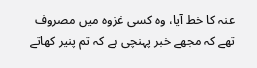عنہ کا خط آیا، وہ کسی غزوہ میں مصروف تھے کہ مجھے خبر پہنچی ہے کہ تم پنیر کھاتے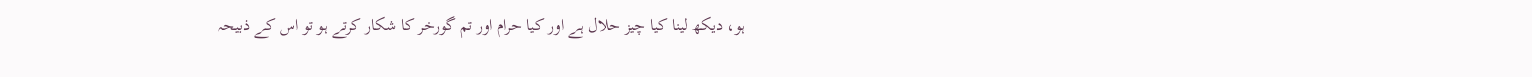ہو، دیکھ لینا کیا چیز حلال ہے اور کیا حرام اور تم گورخر کا شکار کرتے ہو تو اس کے ذبیحہ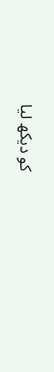کو دیکھ لیا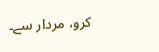کرو، مردار سے۔